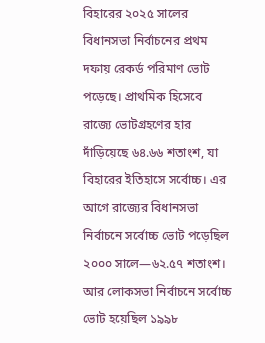বিহারের ২০২৫ সালের বিধানসভা নির্বাচনের প্রথম দফায় রেকর্ড পরিমাণ ভোট পড়েছে। প্রাথমিক হিসেবে রাজ্যে ভোটগ্রহণের হার দাঁড়িয়েছে ৬৪.৬৬ শতাংশ, যা বিহারের ইতিহাসে সর্বোচ্চ। এর আগে রাজ্যের বিধানসভা নির্বাচনে সর্বোচ্চ ভোট পড়েছিল ২০০০ সালে—৬২.৫৭ শতাংশ। আর লোকসভা নির্বাচনে সর্বোচ্চ ভোট হয়েছিল ১৯৯৮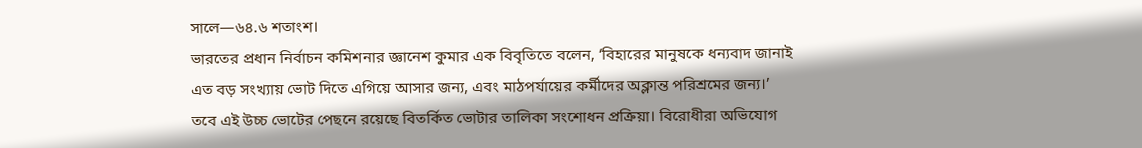সালে—৬৪.৬ শতাংশ।
ভারতের প্রধান নির্বাচন কমিশনার জ্ঞানেশ কুমার এক বিবৃতিতে বলেন, ‘বিহারের মানুষকে ধন্যবাদ জানাই এত বড় সংখ্যায় ভোট দিতে এগিয়ে আসার জন্য, এবং মাঠপর্যায়ের কর্মীদের অক্লান্ত পরিশ্রমের জন্য।’
তবে এই উচ্চ ভোটের পেছনে রয়েছে বিতর্কিত ভোটার তালিকা সংশোধন প্রক্রিয়া। বিরোধীরা অভিযোগ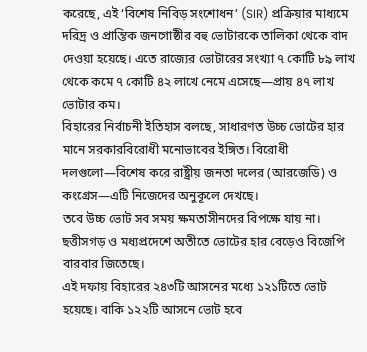করেছে, এই ‘বিশেষ নিবিড় সংশোধন’ (SIR) প্রক্রিয়ার মাধ্যমে দরিদ্র ও প্রান্তিক জনগোষ্ঠীর বহু ভোটারকে তালিকা থেকে বাদ দেওয়া হয়েছে। এতে রাজ্যের ভোটারের সংখ্যা ৭ কোটি ৮৯ লাখ থেকে কমে ৭ কোটি ৪২ লাখে নেমে এসেছে—প্রায় ৪৭ লাখ ভোটার কম।
বিহারের নির্বাচনী ইতিহাস বলছে, সাধারণত উচ্চ ভোটের হার মানে সরকারবিরোধী মনোভাবের ইঙ্গিত। বিরোধী দলগুলো—বিশেষ করে রাষ্ট্রীয় জনতা দলের (আরজেডি) ও কংগ্রেস—এটি নিজেদের অনুকূলে দেখছে।
তবে উচ্চ ভোট সব সময় ক্ষমতাসীনদের বিপক্ষে যায় না। ছত্তীসগড় ও মধ্যপ্রদেশে অতীতে ভোটের হার বেড়েও বিজেপি বারবার জিতেছে।
এই দফায় বিহারের ২৪৩টি আসনের মধ্যে ১২১টিতে ভোট হয়েছে। বাকি ১২২টি আসনে ভোট হবে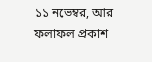১১ নভেম্বর, আর ফলাফল প্রকাশ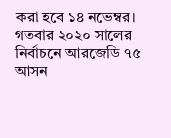করা হবে ১৪ নভেম্বর।
গতবার ২০২০ সালের নির্বাচনে আরজেডি ৭৫ আসন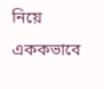নিয়ে এককভাবে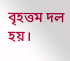বৃহত্তম দল হয়।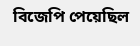বিজেপি পেয়েছিল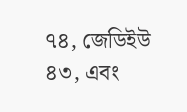৭৪, জেডিইউ ৪৩, এবং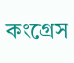কংগ্রেস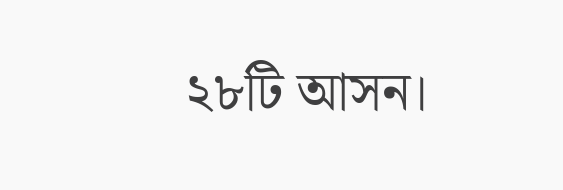২৮টি আসন।